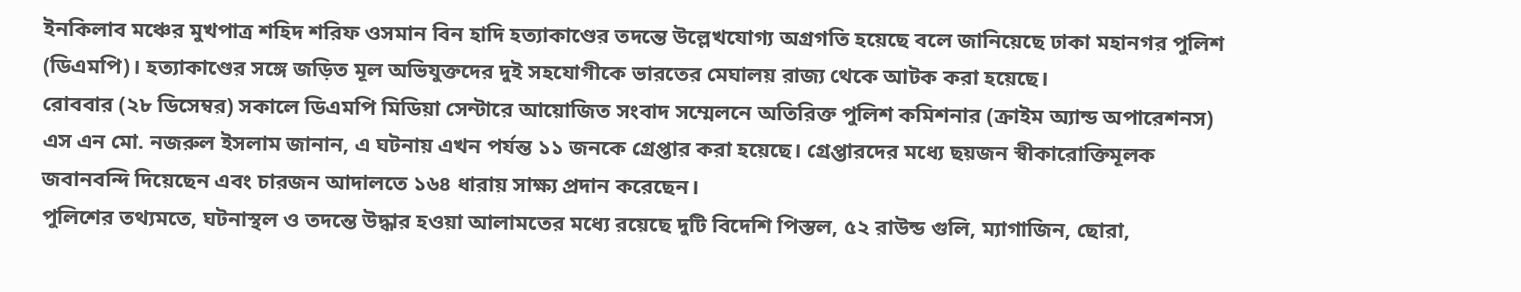ইনকিলাব মঞ্চের মুখপাত্র শহিদ শরিফ ওসমান বিন হাদি হত্যাকাণ্ডের তদন্তে উল্লেখযোগ্য অগ্রগতি হয়েছে বলে জানিয়েছে ঢাকা মহানগর পুলিশ (ডিএমপি)। হত্যাকাণ্ডের সঙ্গে জড়িত মূল অভিযুক্তদের দুই সহযোগীকে ভারতের মেঘালয় রাজ্য থেকে আটক করা হয়েছে।
রোববার (২৮ ডিসেম্বর) সকালে ডিএমপি মিডিয়া সেন্টারে আয়োজিত সংবাদ সম্মেলনে অতিরিক্ত পুলিশ কমিশনার (ক্রাইম অ্যান্ড অপারেশনস) এস এন মো. নজরুল ইসলাম জানান, এ ঘটনায় এখন পর্যন্ত ১১ জনকে গ্রেপ্তার করা হয়েছে। গ্রেপ্তারদের মধ্যে ছয়জন স্বীকারোক্তিমূলক জবানবন্দি দিয়েছেন এবং চারজন আদালতে ১৬৪ ধারায় সাক্ষ্য প্রদান করেছেন।
পুলিশের তথ্যমতে, ঘটনাস্থল ও তদন্তে উদ্ধার হওয়া আলামতের মধ্যে রয়েছে দুটি বিদেশি পিস্তল, ৫২ রাউন্ড গুলি, ম্যাগাজিন, ছোরা,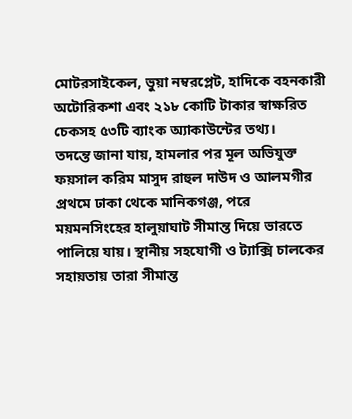মোটরসাইকেল, ভুয়া নম্বরপ্লেট, হাদিকে বহনকারী অটোরিকশা এবং ২১৮ কোটি টাকার স্বাক্ষরিত চেকসহ ৫৩টি ব্যাংক অ্যাকাউন্টের তথ্য।
তদন্তে জানা যায়, হামলার পর মূল অভিযুক্ত ফয়সাল করিম মাসুদ রাহুল দাউদ ও আলমগীর প্রথমে ঢাকা থেকে মানিকগঞ্জ, পরে ময়মনসিংহের হালুয়াঘাট সীমান্ত দিয়ে ভারতে পালিয়ে যায়। স্থানীয় সহযোগী ও ট্যাক্সি চালকের সহায়তায় তারা সীমান্ত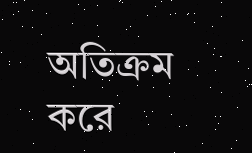অতিক্রম করে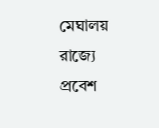মেঘালয় রাজ্যে প্রবেশ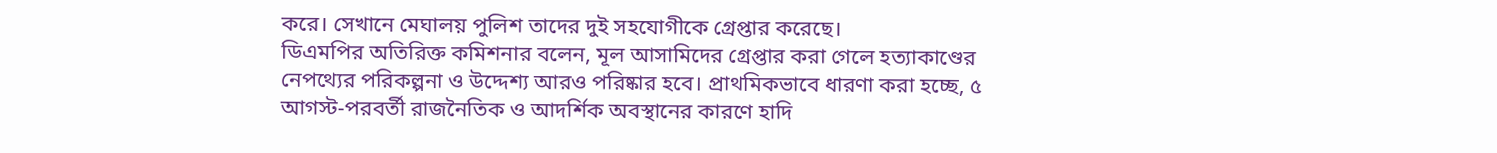করে। সেখানে মেঘালয় পুলিশ তাদের দুই সহযোগীকে গ্রেপ্তার করেছে।
ডিএমপির অতিরিক্ত কমিশনার বলেন, মূল আসামিদের গ্রেপ্তার করা গেলে হত্যাকাণ্ডের নেপথ্যের পরিকল্পনা ও উদ্দেশ্য আরও পরিষ্কার হবে। প্রাথমিকভাবে ধারণা করা হচ্ছে, ৫ আগস্ট-পরবর্তী রাজনৈতিক ও আদর্শিক অবস্থানের কারণে হাদি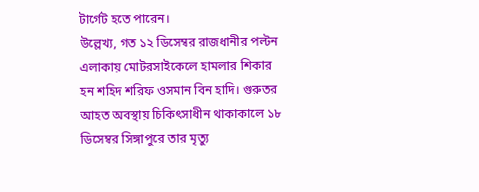টার্গেট হতে পারেন।
উল্লেখ্য, গত ১২ ডিসেম্বর রাজধানীর পল্টন এলাকায় মোটরসাইকেলে হামলার শিকার হন শহিদ শরিফ ওসমান বিন হাদি। গুরুতর আহত অবস্থায় চিকিৎসাধীন থাকাকালে ১৮ ডিসেম্বর সিঙ্গাপুরে তার মৃত্যু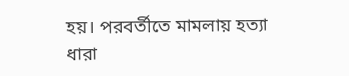হয়। পরবর্তীতে মামলায় হত্যা ধারা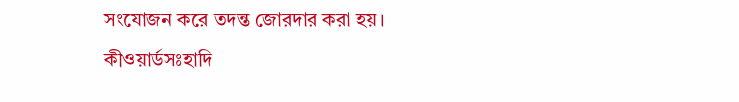সংযোজন করে তদন্ত জোরদার করা হয়।
কীওয়ার্ডসঃহাদি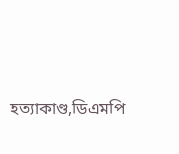হত্যাকাণ্ড,ডিএমপি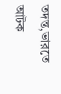তদন্ত,ভারতে আটক